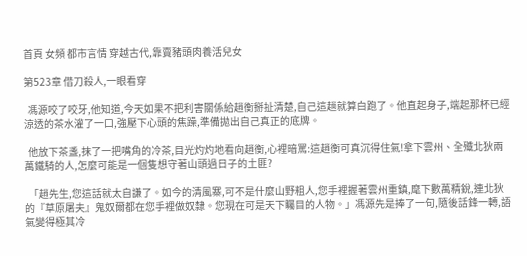首頁 女頻 都市言情 穿越古代,靠賣豬頭肉養活兒女

第523章 借刀殺人,一眼看穿

  馮源咬了咬牙,他知道,今天如果不把利害關係給趙衡掰扯清楚,自己這趟就算白跑了。他直起身子,端起那杯已經涼透的茶水灌了一口,強壓下心頭的焦躁,準備拋出自己真正的底牌。

  他放下茶盞,抹了一把嘴角的冷茶,目光灼灼地看向趙衡,心裡暗罵:這趙衡可真沉得住氣!拿下雲州、全殲北狄兩萬鐵騎的人,怎麼可能是一個隻想守著山頭過日子的土匪?

  「趙先生,您這話就太自謙了。如今的清風寨,可不是什麼山野粗人,您手裡握著雲州重鎮,麾下數萬精銳,連北狄的『草原屠夫』鬼奴爾都在您手裡做奴隸。您現在可是天下矚目的人物。」馮源先是捧了一句,隨後話鋒一轉,語氣變得極其冷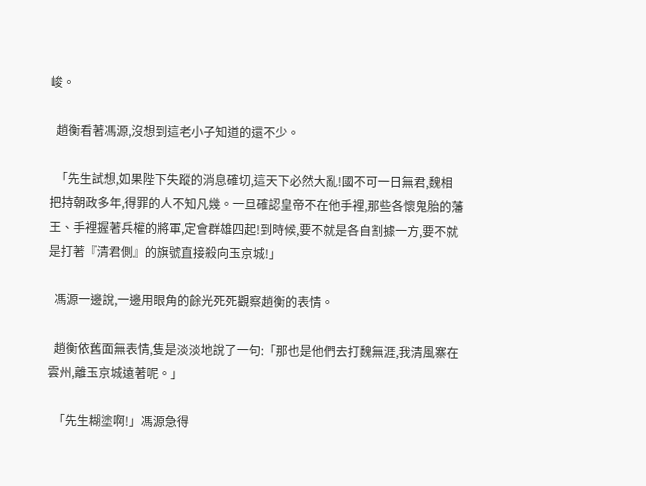峻。

  趙衡看著馮源,沒想到這老小子知道的還不少。

  「先生試想,如果陛下失蹤的消息確切,這天下必然大亂!國不可一日無君,魏相把持朝政多年,得罪的人不知凡幾。一旦確認皇帝不在他手裡,那些各懷鬼胎的藩王、手裡握著兵權的將軍,定會群雄四起!到時候,要不就是各自割據一方,要不就是打著『清君側』的旗號直接殺向玉京城!」

  馮源一邊說,一邊用眼角的餘光死死觀察趙衡的表情。

  趙衡依舊面無表情,隻是淡淡地說了一句:「那也是他們去打魏無涯,我清風寨在雲州,離玉京城遠著呢。」

  「先生糊塗啊!」馮源急得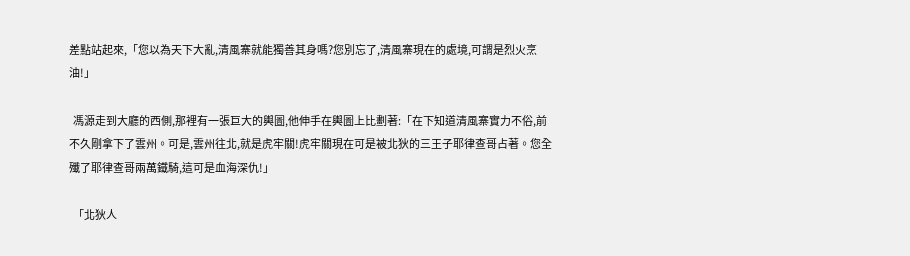差點站起來,「您以為天下大亂,清風寨就能獨善其身嗎?您別忘了,清風寨現在的處境,可謂是烈火烹油!」

  馮源走到大廳的西側,那裡有一張巨大的輿圖,他伸手在輿圖上比劃著:「在下知道清風寨實力不俗,前不久剛拿下了雲州。可是,雲州往北,就是虎牢關!虎牢關現在可是被北狄的三王子耶律查哥占著。您全殲了耶律查哥兩萬鐵騎,這可是血海深仇!」

  「北狄人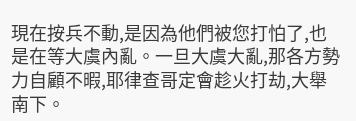現在按兵不動,是因為他們被您打怕了,也是在等大虞內亂。一旦大虞大亂,那各方勢力自顧不暇,耶律查哥定會趁火打劫,大舉南下。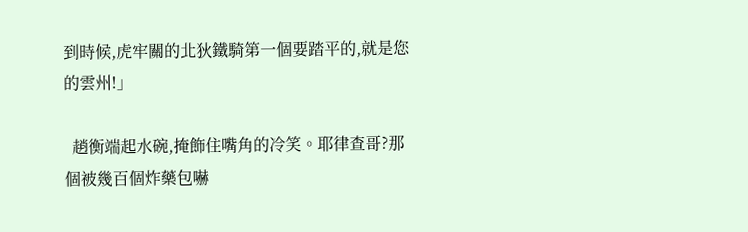到時候,虎牢關的北狄鐵騎第一個要踏平的,就是您的雲州!」

  趙衡端起水碗,掩飾住嘴角的冷笑。耶律查哥?那個被幾百個炸藥包嚇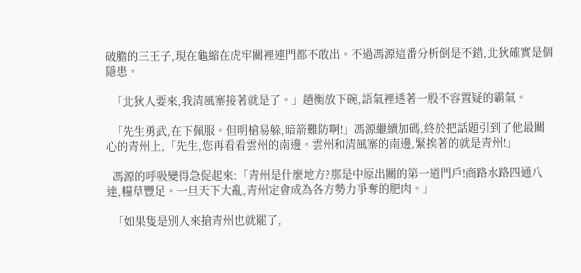破膽的三王子,現在龜縮在虎牢關裡連門都不敢出。不過馮源這番分析倒是不錯,北狄確實是個隱患。

  「北狄人要來,我清風寨接著就是了。」趙衡放下碗,語氣裡透著一股不容置疑的霸氣。

  「先生勇武,在下佩服。但明槍易躲,暗箭難防啊!」馮源繼續加碼,終於把話題引到了他最關心的青州上,「先生,您再看看雲州的南邊。雲州和清風寨的南邊,緊挨著的就是青州!」

  馮源的呼吸變得急促起來:「青州是什麼地方?那是中原出關的第一道門戶!商路水路四通八達,糧草豐足。一旦天下大亂,青州定會成為各方勢力爭奪的肥肉。」

  「如果隻是別人來搶青州也就罷了,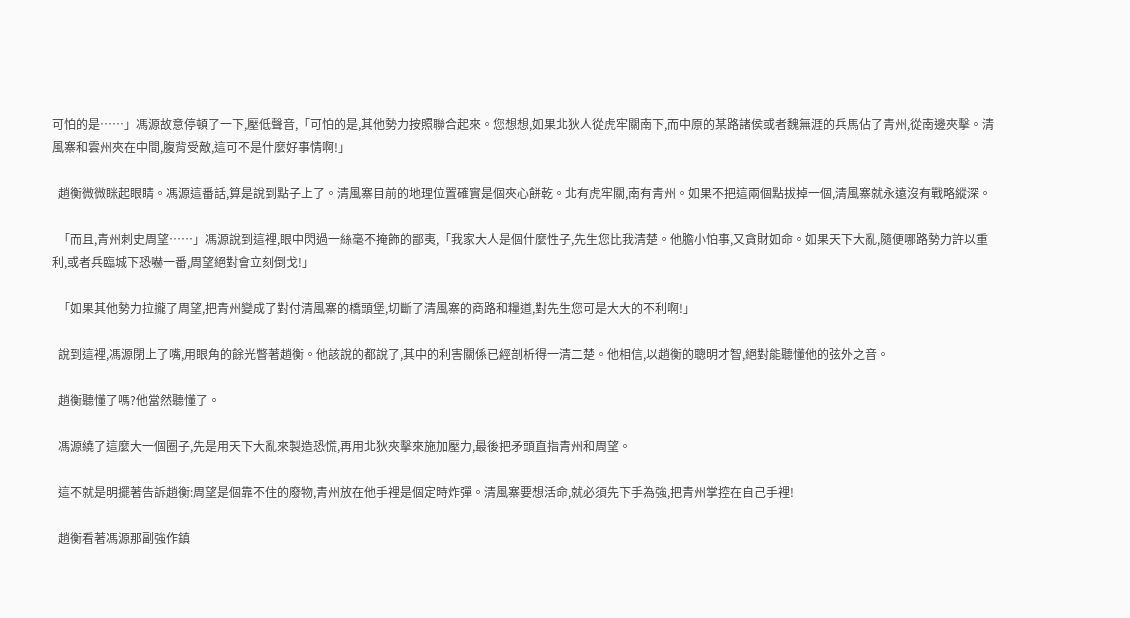可怕的是……」馮源故意停頓了一下,壓低聲音,「可怕的是,其他勢力按照聯合起來。您想想,如果北狄人從虎牢關南下,而中原的某路諸侯或者魏無涯的兵馬佔了青州,從南邊夾擊。清風寨和雲州夾在中間,腹背受敵,這可不是什麼好事情啊!」

  趙衡微微眯起眼睛。馮源這番話,算是說到點子上了。清風寨目前的地理位置確實是個夾心餅乾。北有虎牢關,南有青州。如果不把這兩個點拔掉一個,清風寨就永遠沒有戰略縱深。

  「而且,青州刺史周望……」馮源說到這裡,眼中閃過一絲毫不掩飾的鄙夷,「我家大人是個什麼性子,先生您比我清楚。他膽小怕事,又貪財如命。如果天下大亂,隨便哪路勢力許以重利,或者兵臨城下恐嚇一番,周望絕對會立刻倒戈!」

  「如果其他勢力拉攏了周望,把青州變成了對付清風寨的橋頭堡,切斷了清風寨的商路和糧道,對先生您可是大大的不利啊!」

  說到這裡,馮源閉上了嘴,用眼角的餘光瞥著趙衡。他該說的都說了,其中的利害關係已經剖析得一清二楚。他相信,以趙衡的聰明才智,絕對能聽懂他的弦外之音。

  趙衡聽懂了嗎?他當然聽懂了。

  馮源繞了這麼大一個圈子,先是用天下大亂來製造恐慌,再用北狄夾擊來施加壓力,最後把矛頭直指青州和周望。

  這不就是明擺著告訴趙衡:周望是個靠不住的廢物,青州放在他手裡是個定時炸彈。清風寨要想活命,就必須先下手為強,把青州掌控在自己手裡!

  趙衡看著馮源那副強作鎮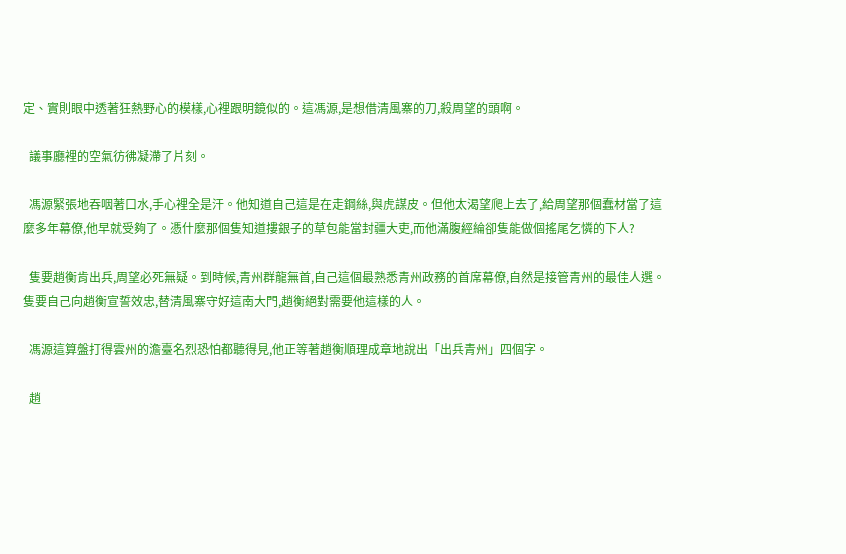定、實則眼中透著狂熱野心的模樣,心裡跟明鏡似的。這馮源,是想借清風寨的刀,殺周望的頭啊。

  議事廳裡的空氣彷彿凝滯了片刻。

  馮源緊張地吞咽著口水,手心裡全是汗。他知道自己這是在走鋼絲,與虎謀皮。但他太渴望爬上去了,給周望那個蠢材當了這麼多年幕僚,他早就受夠了。憑什麼那個隻知道摟銀子的草包能當封疆大吏,而他滿腹經綸卻隻能做個搖尾乞憐的下人?

  隻要趙衡肯出兵,周望必死無疑。到時候,青州群龍無首,自己這個最熟悉青州政務的首席幕僚,自然是接管青州的最佳人選。隻要自己向趙衡宣誓效忠,替清風寨守好這南大門,趙衡絕對需要他這樣的人。

  馮源這算盤打得雲州的澹臺名烈恐怕都聽得見,他正等著趙衡順理成章地說出「出兵青州」四個字。

  趙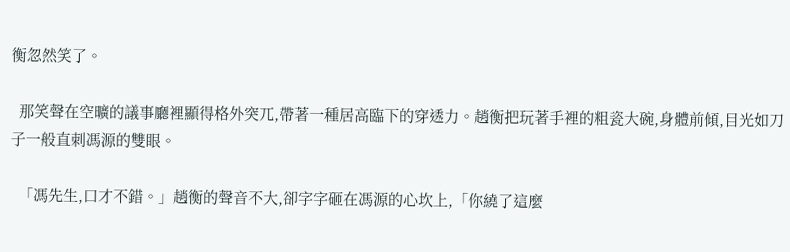衡忽然笑了。

  那笑聲在空曠的議事廳裡顯得格外突兀,帶著一種居高臨下的穿透力。趙衡把玩著手裡的粗瓷大碗,身體前傾,目光如刀子一般直刺馮源的雙眼。

  「馮先生,口才不錯。」趙衡的聲音不大,卻字字砸在馮源的心坎上,「你繞了這麼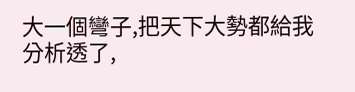大一個彎子,把天下大勢都給我分析透了,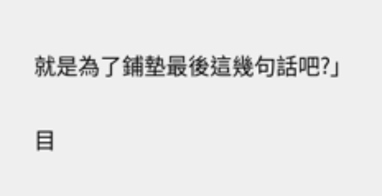就是為了鋪墊最後這幾句話吧?」

目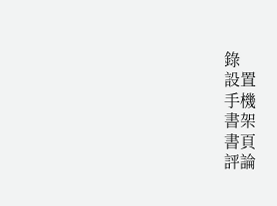錄
設置
手機
書架
書頁
評論